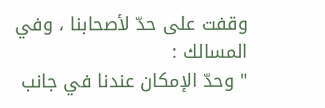وقفت على حدّ لأصحابنا ، وفي المسالك :
" وحدّ الإمكان عندنا في جانب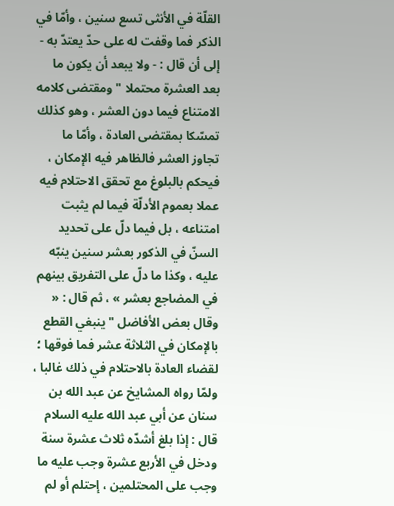القلّة في الأنثى تسع سنين ، وأمّا في الذكر فما وقفت له على حدّ يعتدّ به - إلى أن قال : - ولا يبعد أن يكون ما بعد العشرة محتملا " ومقتضى كلامه الامتناع فيما دون العشر ، وهو كذلك تمسّكا بمقتضى العادة ، وأمّا ما تجاوز العشر فالظاهر فيه الإمكان ، فيحكم بالبلوغ مع تحقق الاحتلام فيه عملا بعموم الأدلّة فيما لم يثبت امتناعه ، بل فيما دلّ على تحديد السنّ في الذكور بعشر سنين ينبّه عليه ، وكذا ما دلّ على التفريق بينهم في المضاجع بعشر » ، ثم قال : « وقال بعض الأفاضل " ينبغي القطع بالإمكان في الثلاثة عشر فما فوقها ؛ لقضاء العادة بالاحتلام في ذلك غالبا ، ولمّا رواه المشايخ عن عبد الله بن سنان عن أبي عبد الله عليه السلام قال : إذا بلغ أشدّه ثلاث عشرة سنة ودخل في الأربع عشرة وجب عليه ما وجب على المحتلمين ، إحتلم أو لم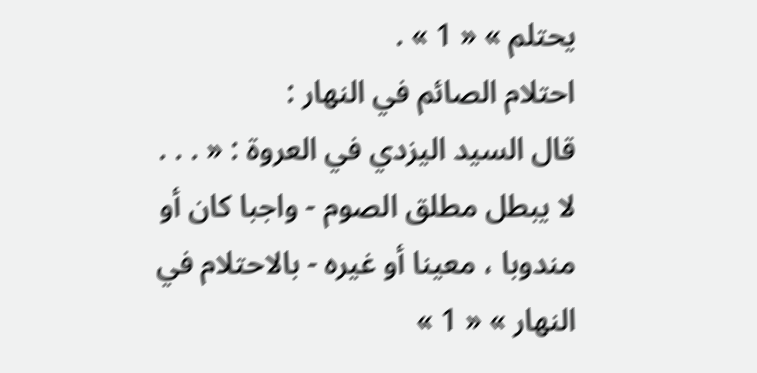يحتلم » « 1 » .
احتلام الصائم في النهار :
قال السيد اليزدي في العروة : « . . .
لا يبطل مطلق الصوم - واجبا كان أو مندوبا ، معينا أو غيره - بالاحتلام في النهار » « 1 »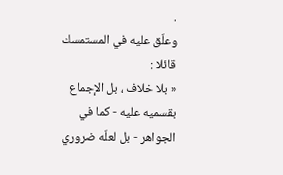.
وعلّق عليه في المستمسك قائلا :
« بلا خلاف ، بل الإجماع بقسميه عليه - كما في الجواهر - بل لعلّه ضروري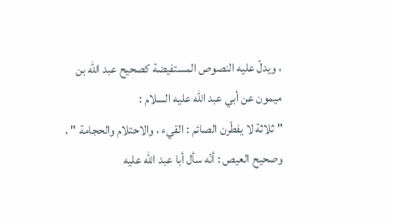، ويدلّ عليه النصوص المستفيضة كصحيح عبد الله بن ميمون عن أبي عبد الله عليه السلام :
" ثلاثة لا يفطّرن الصائم : القيء ، والاحتلام والحجامة " ، وصحيح العيص : أنّه سأل أبا عبد الله عليه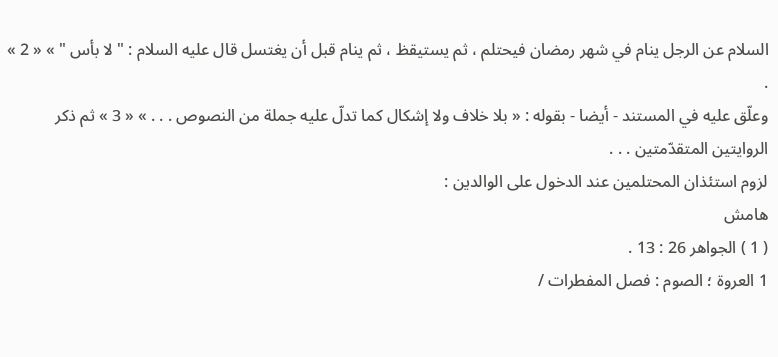السلام عن الرجل ينام في شهر رمضان فيحتلم ، ثم يستيقظ ، ثم ينام قبل أن يغتسل قال عليه السلام : " لا بأس " » « 2 » .
وعلّق عليه في المستند - أيضا - بقوله : « بلا خلاف ولا إشكال كما تدلّ عليه جملة من النصوص . . . » « 3 » ثم ذكر الروايتين المتقدّمتين . . .
لزوم استئذان المحتلمين عند الدخول على الوالدين :
هامش
( 1 ) الجواهر 26 : 13 .
1 العروة ؛ الصوم : فصل المفطرات /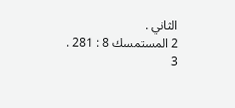الثاني .
2 المستمسك 8 : 281 .
3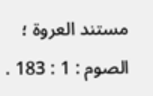مستند العروة ؛ الصوم : 1 : 183 .